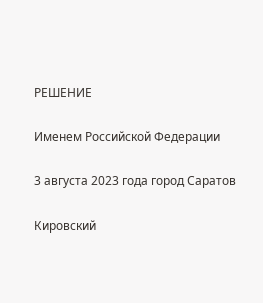РЕШЕНИЕ

Именем Российской Федерации

3 августа 2023 года город Саратов

Кировский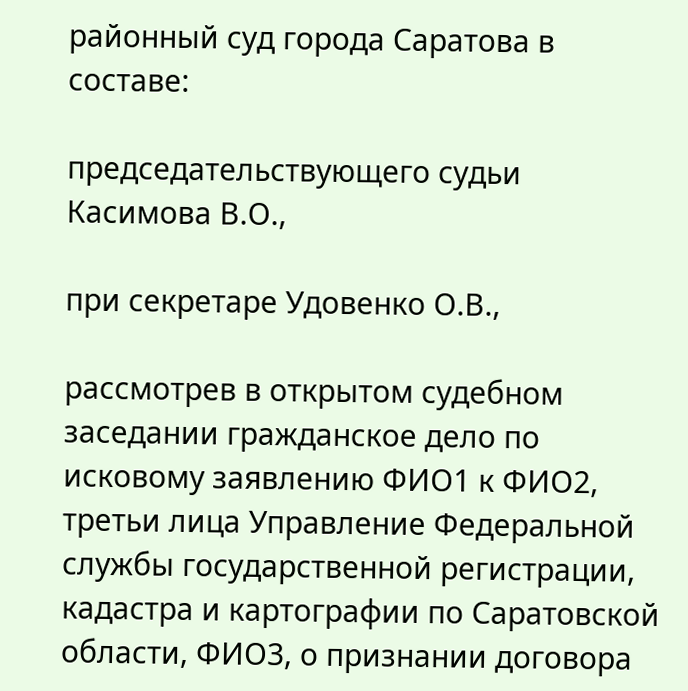районный суд города Саратова в составе:

председательствующего судьи Касимова В.О.,

при секретаре Удовенко О.В.,

рассмотрев в открытом судебном заседании гражданское дело по исковому заявлению ФИО1 к ФИО2, третьи лица Управление Федеральной службы государственной регистрации, кадастра и картографии по Саратовской области, ФИО3, о признании договора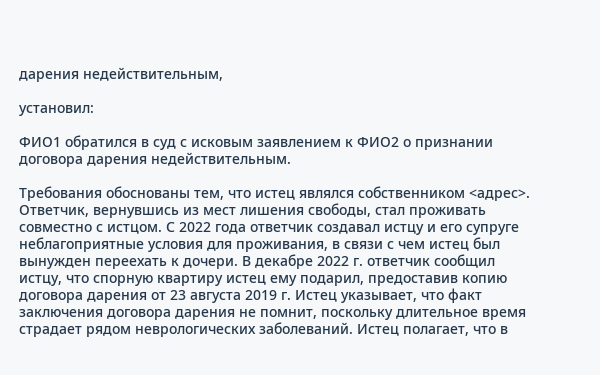дарения недействительным,

установил:

ФИО1 обратился в суд с исковым заявлением к ФИО2 о признании договора дарения недействительным.

Требования обоснованы тем, что истец являлся собственником <адрес>. Ответчик, вернувшись из мест лишения свободы, стал проживать совместно с истцом. С 2022 года ответчик создавал истцу и его супруге неблагоприятные условия для проживания, в связи с чем истец был вынужден переехать к дочери. В декабре 2022 г. ответчик сообщил истцу, что спорную квартиру истец ему подарил, предоставив копию договора дарения от 23 августа 2019 г. Истец указывает, что факт заключения договора дарения не помнит, поскольку длительное время страдает рядом неврологических заболеваний. Истец полагает, что в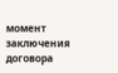момент заключения договора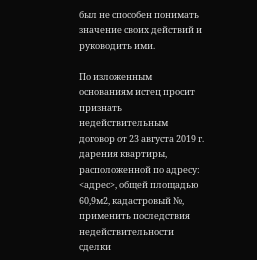был не способен понимать значение своих действий и руководить ими.

По изложенным основаниям истец просит признать недействительным договор от 23 августа 2019 г. дарения квартиры, расположенной по адресу: <адрес>, общей площадью 60,9м2, кадастровый №, применить последствия недействительности сделки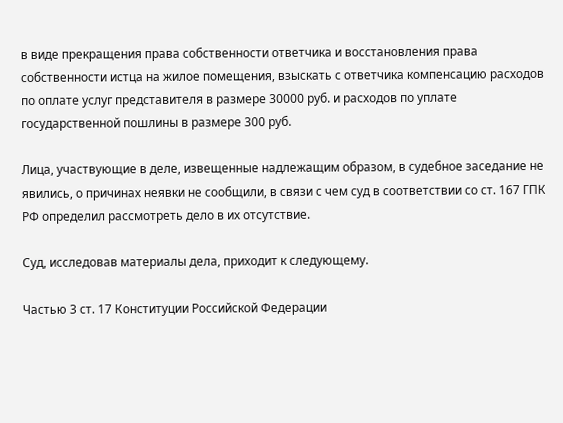в виде прекращения права собственности ответчика и восстановления права собственности истца на жилое помещения, взыскать с ответчика компенсацию расходов по оплате услуг представителя в размере 30000 руб. и расходов по уплате государственной пошлины в размере 300 руб.

Лица, участвующие в деле, извещенные надлежащим образом, в судебное заседание не явились, о причинах неявки не сообщили, в связи с чем суд в соответствии со ст. 167 ГПК РФ определил рассмотреть дело в их отсутствие.

Суд, исследовав материалы дела, приходит к следующему.

Частью 3 ст. 17 Конституции Российской Федерации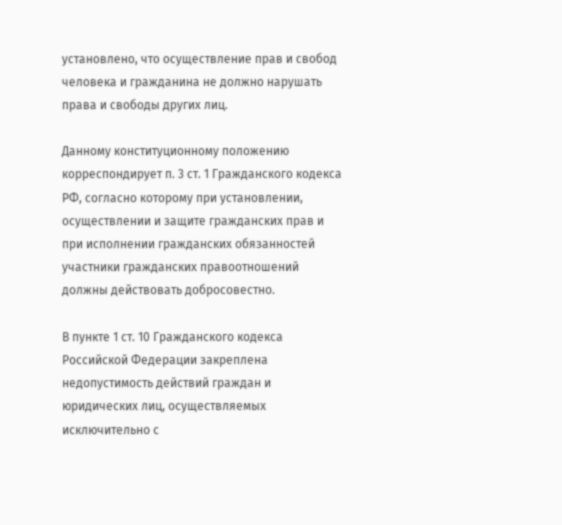установлено, что осуществление прав и свобод человека и гражданина не должно нарушать права и свободы других лиц.

Данному конституционному положению корреспондирует п. 3 ст. 1 Гражданского кодекса РФ, согласно которому при установлении, осуществлении и защите гражданских прав и при исполнении гражданских обязанностей участники гражданских правоотношений должны действовать добросовестно.

В пункте 1 ст. 10 Гражданского кодекса Российской Федерации закреплена недопустимость действий граждан и юридических лиц, осуществляемых исключительно с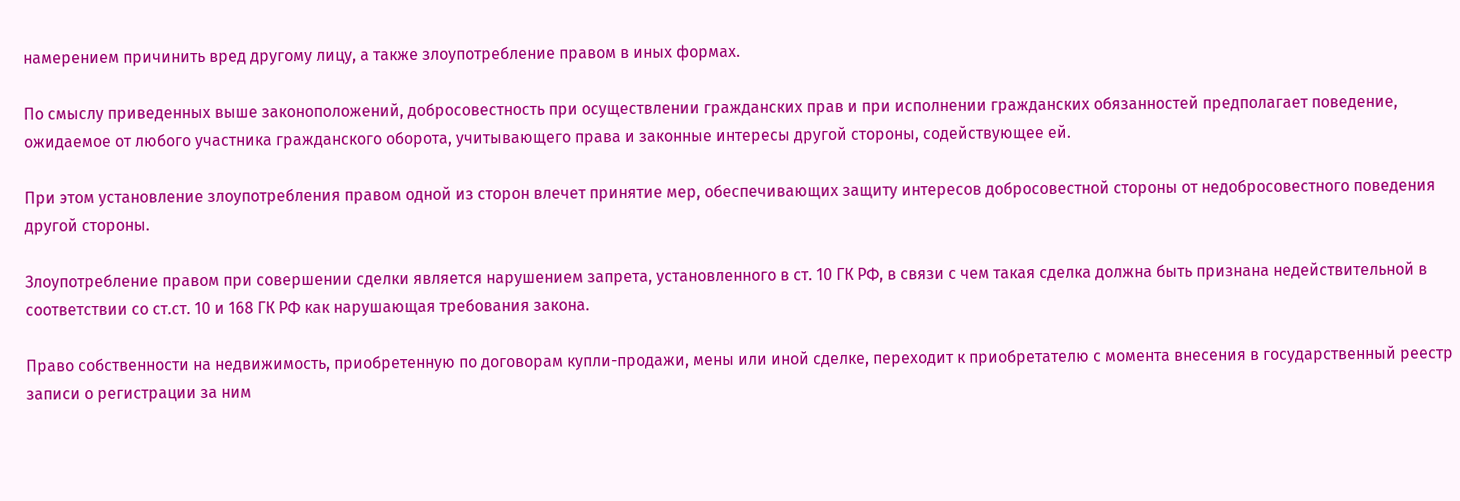намерением причинить вред другому лицу, а также злоупотребление правом в иных формах.

По смыслу приведенных выше законоположений, добросовестность при осуществлении гражданских прав и при исполнении гражданских обязанностей предполагает поведение, ожидаемое от любого участника гражданского оборота, учитывающего права и законные интересы другой стороны, содействующее ей.

При этом установление злоупотребления правом одной из сторон влечет принятие мер, обеспечивающих защиту интересов добросовестной стороны от недобросовестного поведения другой стороны.

Злоупотребление правом при совершении сделки является нарушением запрета, установленного в ст. 10 ГК РФ, в связи с чем такая сделка должна быть признана недействительной в соответствии со ст.ст. 10 и 168 ГК РФ как нарушающая требования закона.

Право собственности на недвижимость, приобретенную по договорам купли-продажи, мены или иной сделке, переходит к приобретателю с момента внесения в государственный реестр записи о регистрации за ним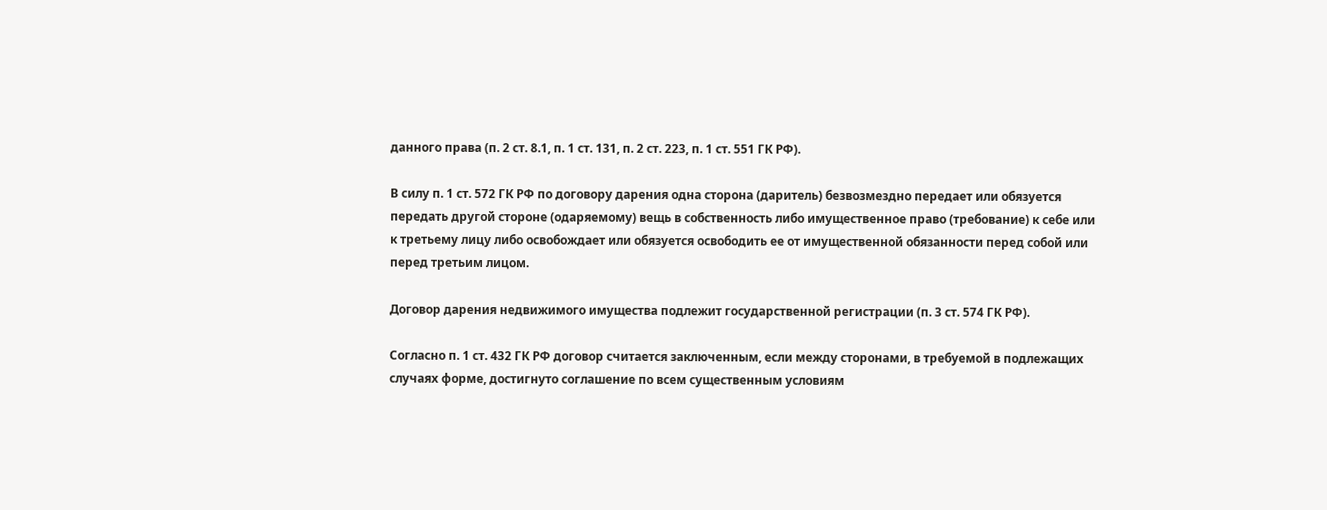данного права (п. 2 ст. 8.1, п. 1 ст. 131, п. 2 ст. 223, п. 1 ст. 551 ГК РФ).

В силу п. 1 ст. 572 ГК РФ по договору дарения одна сторона (даритель) безвозмездно передает или обязуется передать другой стороне (одаряемому) вещь в собственность либо имущественное право (требование) к себе или к третьему лицу либо освобождает или обязуется освободить ее от имущественной обязанности перед собой или перед третьим лицом.

Договор дарения недвижимого имущества подлежит государственной регистрации (п. 3 ст. 574 ГК РФ).

Согласно п. 1 ст. 432 ГК РФ договор считается заключенным, если между сторонами, в требуемой в подлежащих случаях форме, достигнуто соглашение по всем существенным условиям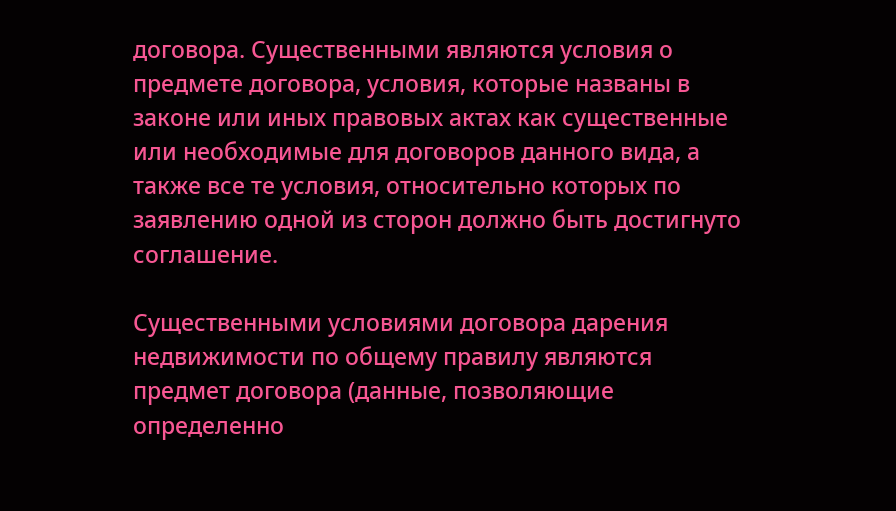договора. Существенными являются условия о предмете договора, условия, которые названы в законе или иных правовых актах как существенные или необходимые для договоров данного вида, а также все те условия, относительно которых по заявлению одной из сторон должно быть достигнуто соглашение.

Существенными условиями договора дарения недвижимости по общему правилу являются предмет договора (данные, позволяющие определенно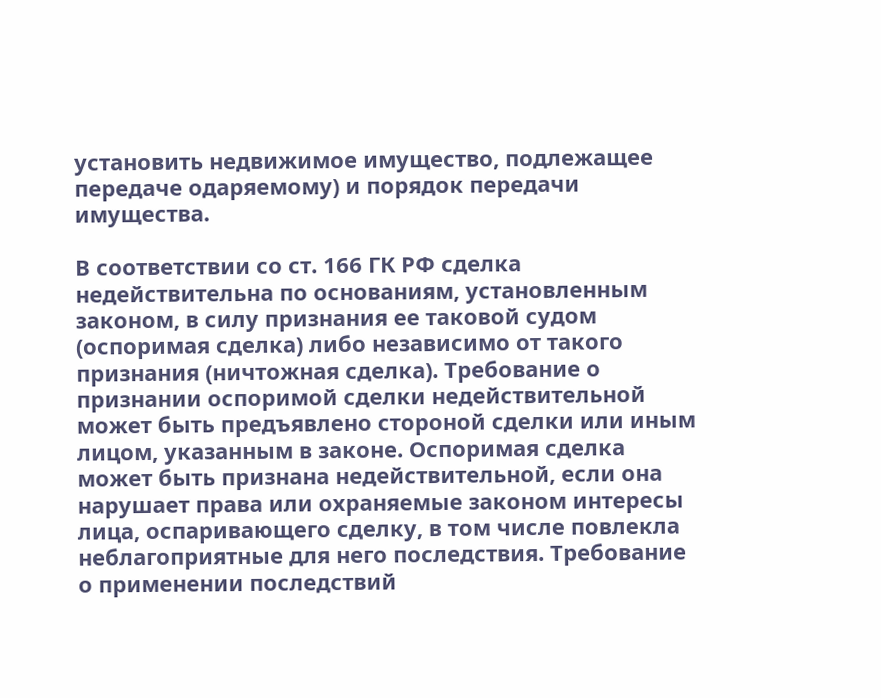установить недвижимое имущество, подлежащее передаче одаряемому) и порядок передачи имущества.

В соответствии со ст. 166 ГК РФ сделка недействительна по основаниям, установленным законом, в силу признания ее таковой судом (оспоримая сделка) либо независимо от такого признания (ничтожная сделка). Требование о признании оспоримой сделки недействительной может быть предъявлено стороной сделки или иным лицом, указанным в законе. Оспоримая сделка может быть признана недействительной, если она нарушает права или охраняемые законом интересы лица, оспаривающего сделку, в том числе повлекла неблагоприятные для него последствия. Требование о применении последствий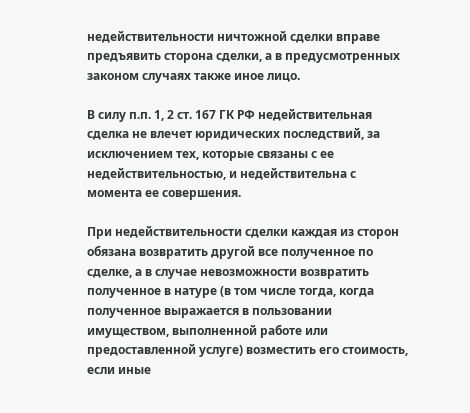недействительности ничтожной сделки вправе предъявить сторона сделки, а в предусмотренных законом случаях также иное лицо.

В силу п.п. 1, 2 ст. 167 ГК РФ недействительная сделка не влечет юридических последствий, за исключением тех, которые связаны с ее недействительностью, и недействительна с момента ее совершения.

При недействительности сделки каждая из сторон обязана возвратить другой все полученное по сделке, а в случае невозможности возвратить полученное в натуре (в том числе тогда, когда полученное выражается в пользовании имуществом, выполненной работе или предоставленной услуге) возместить его стоимость, если иные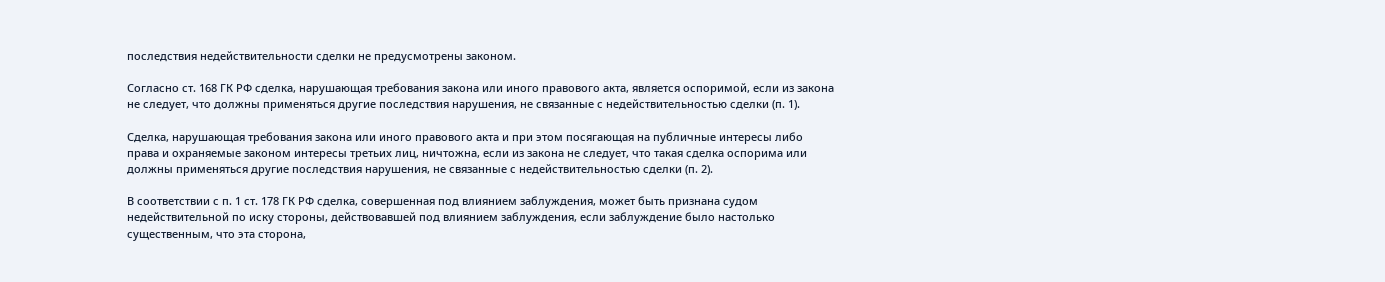последствия недействительности сделки не предусмотрены законом.

Согласно ст. 168 ГК РФ сделка, нарушающая требования закона или иного правового акта, является оспоримой, если из закона не следует, что должны применяться другие последствия нарушения, не связанные с недействительностью сделки (п. 1).

Сделка, нарушающая требования закона или иного правового акта и при этом посягающая на публичные интересы либо права и охраняемые законом интересы третьих лиц, ничтожна, если из закона не следует, что такая сделка оспорима или должны применяться другие последствия нарушения, не связанные с недействительностью сделки (п. 2).

В соответствии с п. 1 ст. 178 ГК РФ сделка, совершенная под влиянием заблуждения, может быть признана судом недействительной по иску стороны, действовавшей под влиянием заблуждения, если заблуждение было настолько существенным, что эта сторона,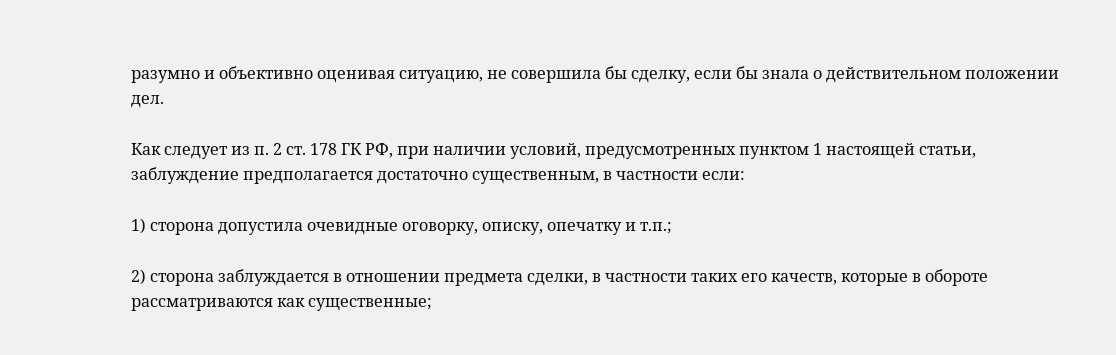разумно и объективно оценивая ситуацию, не совершила бы сделку, если бы знала о действительном положении дел.

Как следует из п. 2 ст. 178 ГК РФ, при наличии условий, предусмотренных пунктом 1 настоящей статьи, заблуждение предполагается достаточно существенным, в частности если:

1) сторона допустила очевидные оговорку, описку, опечатку и т.п.;

2) сторона заблуждается в отношении предмета сделки, в частности таких его качеств, которые в обороте рассматриваются как существенные;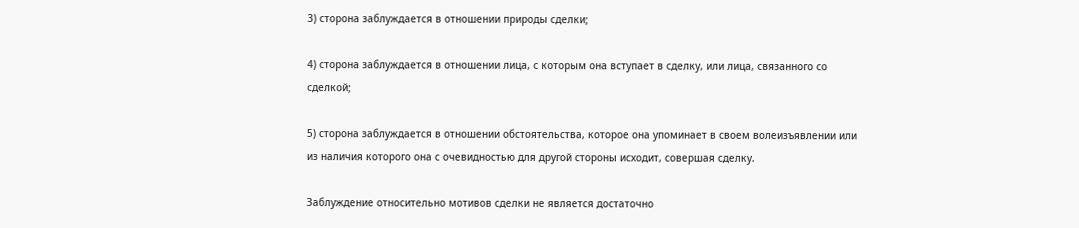3) сторона заблуждается в отношении природы сделки;

4) сторона заблуждается в отношении лица, с которым она вступает в сделку, или лица, связанного со сделкой;

5) сторона заблуждается в отношении обстоятельства, которое она упоминает в своем волеизъявлении или из наличия которого она с очевидностью для другой стороны исходит, совершая сделку.

Заблуждение относительно мотивов сделки не является достаточно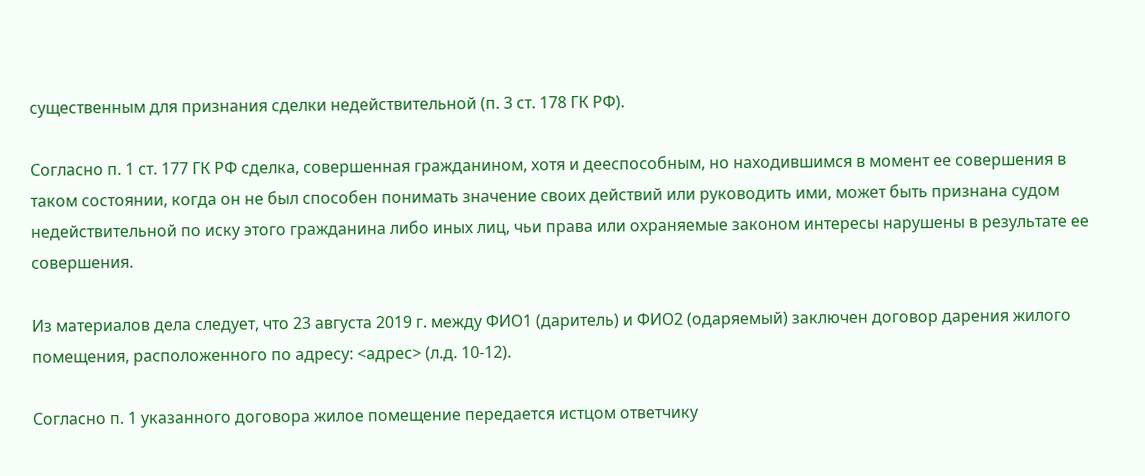существенным для признания сделки недействительной (п. 3 ст. 178 ГК РФ).

Согласно п. 1 ст. 177 ГК РФ сделка, совершенная гражданином, хотя и дееспособным, но находившимся в момент ее совершения в таком состоянии, когда он не был способен понимать значение своих действий или руководить ими, может быть признана судом недействительной по иску этого гражданина либо иных лиц, чьи права или охраняемые законом интересы нарушены в результате ее совершения.

Из материалов дела следует, что 23 августа 2019 г. между ФИО1 (даритель) и ФИО2 (одаряемый) заключен договор дарения жилого помещения, расположенного по адресу: <адрес> (л.д. 10-12).

Согласно п. 1 указанного договора жилое помещение передается истцом ответчику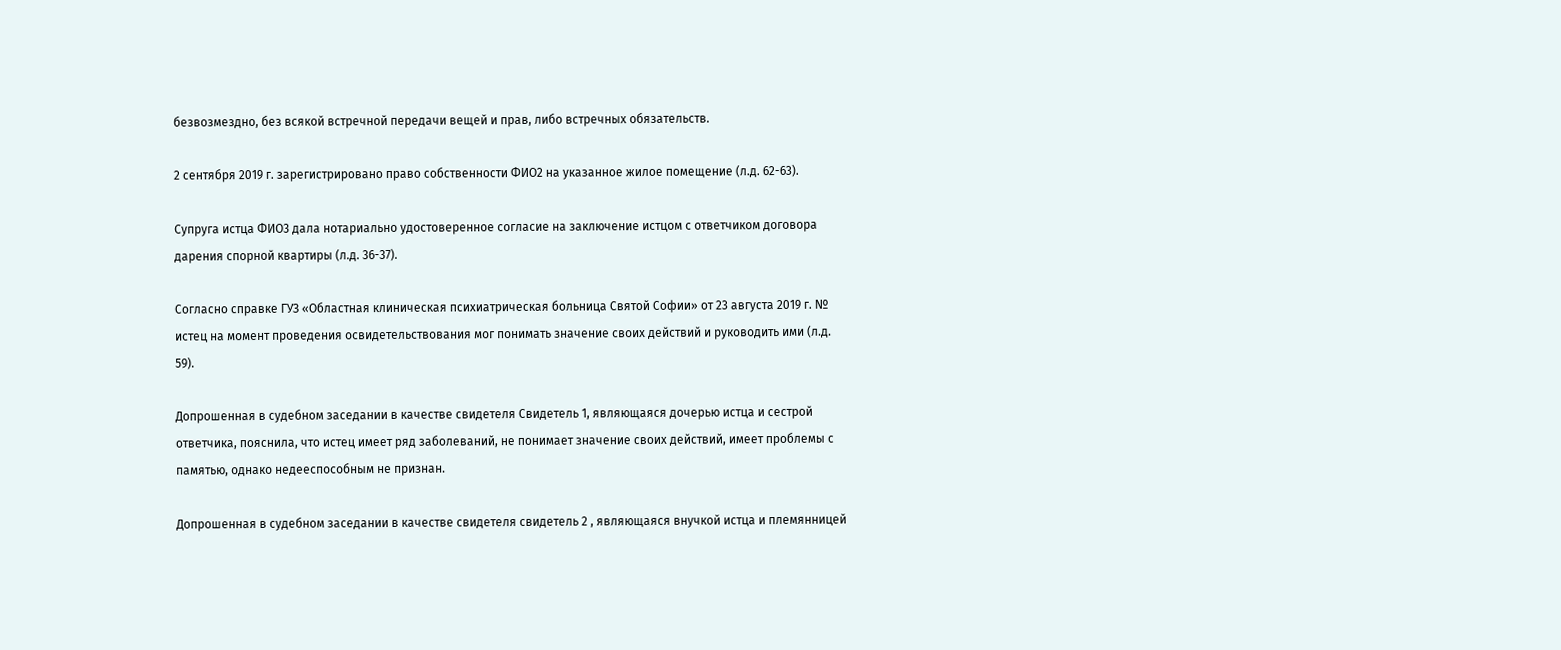безвозмездно, без всякой встречной передачи вещей и прав, либо встречных обязательств.

2 сентября 2019 г. зарегистрировано право собственности ФИО2 на указанное жилое помещение (л.д. 62-63).

Супруга истца ФИО3 дала нотариально удостоверенное согласие на заключение истцом с ответчиком договора дарения спорной квартиры (л.д. 36-37).

Согласно справке ГУЗ «Областная клиническая психиатрическая больница Святой Софии» от 23 августа 2019 г. № истец на момент проведения освидетельствования мог понимать значение своих действий и руководить ими (л.д. 59).

Допрошенная в судебном заседании в качестве свидетеля Свидетель 1, являющаяся дочерью истца и сестрой ответчика, пояснила, что истец имеет ряд заболеваний, не понимает значение своих действий, имеет проблемы с памятью, однако недееспособным не признан.

Допрошенная в судебном заседании в качестве свидетеля свидетель 2 , являющаяся внучкой истца и племянницей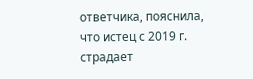ответчика, пояснила, что истец с 2019 г. страдает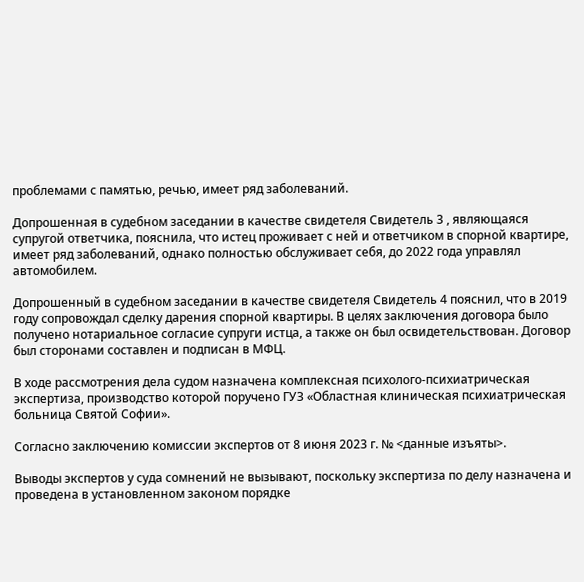проблемами с памятью, речью, имеет ряд заболеваний.

Допрошенная в судебном заседании в качестве свидетеля Свидетель 3 , являющаяся супругой ответчика, пояснила, что истец проживает с ней и ответчиком в спорной квартире, имеет ряд заболеваний, однако полностью обслуживает себя, до 2022 года управлял автомобилем.

Допрошенный в судебном заседании в качестве свидетеля Свидетель 4 пояснил, что в 2019 году сопровождал сделку дарения спорной квартиры. В целях заключения договора было получено нотариальное согласие супруги истца, а также он был освидетельствован. Договор был сторонами составлен и подписан в МФЦ.

В ходе рассмотрения дела судом назначена комплексная психолого-психиатрическая экспертиза, производство которой поручено ГУЗ «Областная клиническая психиатрическая больница Святой Софии».

Согласно заключению комиссии экспертов от 8 июня 2023 г. № <данные изъяты>.

Выводы экспертов у суда сомнений не вызывают, поскольку экспертиза по делу назначена и проведена в установленном законом порядке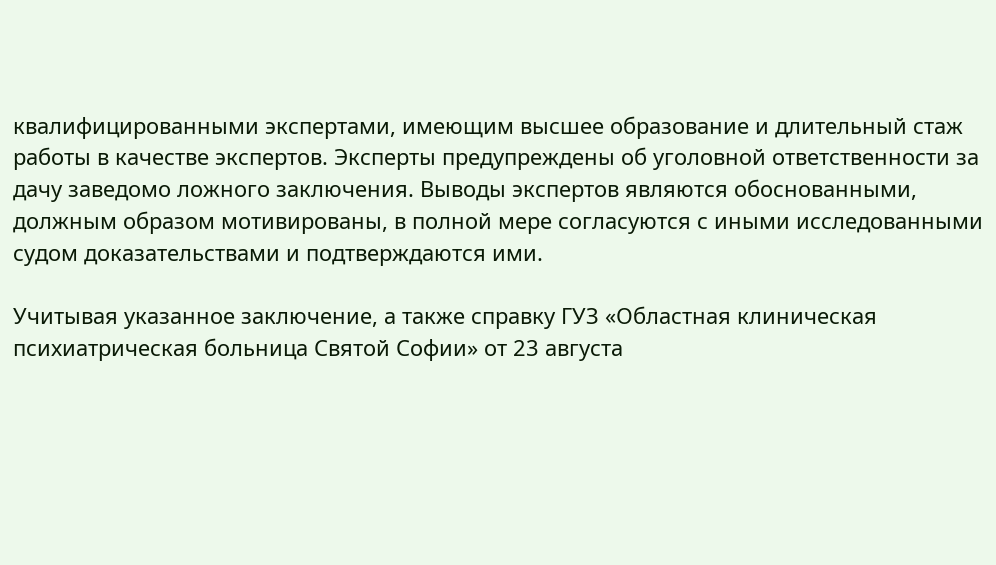квалифицированными экспертами, имеющим высшее образование и длительный стаж работы в качестве экспертов. Эксперты предупреждены об уголовной ответственности за дачу заведомо ложного заключения. Выводы экспертов являются обоснованными, должным образом мотивированы, в полной мере согласуются с иными исследованными судом доказательствами и подтверждаются ими.

Учитывая указанное заключение, а также справку ГУЗ «Областная клиническая психиатрическая больница Святой Софии» от 23 августа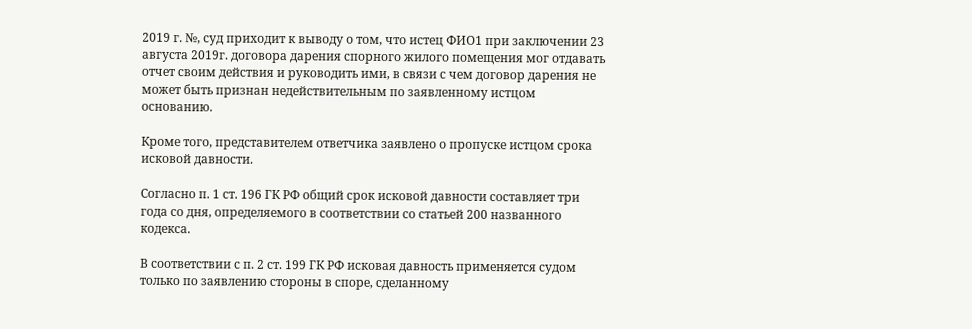2019 г. №, суд приходит к выводу о том, что истец ФИО1 при заключении 23 августа 2019г. договора дарения спорного жилого помещения мог отдавать отчет своим действия и руководить ими, в связи с чем договор дарения не может быть признан недействительным по заявленному истцом основанию.

Кроме того, представителем ответчика заявлено о пропуске истцом срока исковой давности.

Согласно п. 1 ст. 196 ГК РФ общий срок исковой давности составляет три года со дня, определяемого в соответствии со статьей 200 названного кодекса.

В соответствии с п. 2 ст. 199 ГК РФ исковая давность применяется судом только по заявлению стороны в споре, сделанному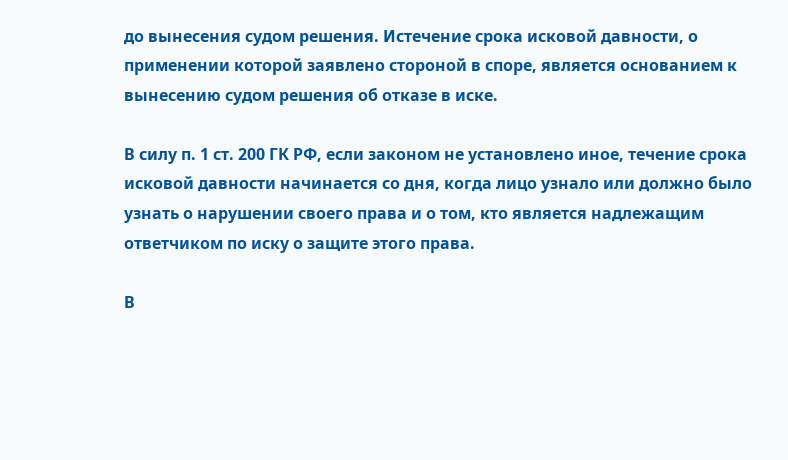до вынесения судом решения. Истечение срока исковой давности, о применении которой заявлено стороной в споре, является основанием к вынесению судом решения об отказе в иске.

В силу п. 1 ст. 200 ГК РФ, если законом не установлено иное, течение срока исковой давности начинается со дня, когда лицо узнало или должно было узнать о нарушении своего права и о том, кто является надлежащим ответчиком по иску о защите этого права.

В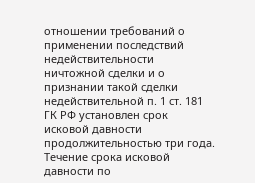отношении требований о применении последствий недействительности ничтожной сделки и о признании такой сделки недействительной п. 1 ст. 181 ГК РФ установлен срок исковой давности продолжительностью три года. Течение срока исковой давности по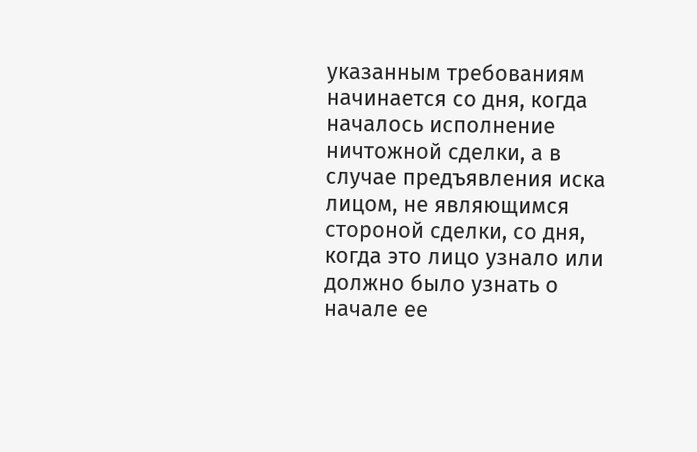указанным требованиям начинается со дня, когда началось исполнение ничтожной сделки, а в случае предъявления иска лицом, не являющимся стороной сделки, со дня, когда это лицо узнало или должно было узнать о начале ее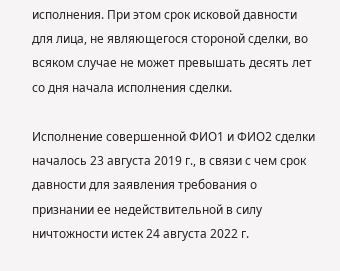исполнения. При этом срок исковой давности для лица, не являющегося стороной сделки, во всяком случае не может превышать десять лет со дня начала исполнения сделки.

Исполнение совершенной ФИО1 и ФИО2 сделки началось 23 августа 2019 г., в связи с чем срок давности для заявления требования о признании ее недействительной в силу ничтожности истек 24 августа 2022 г.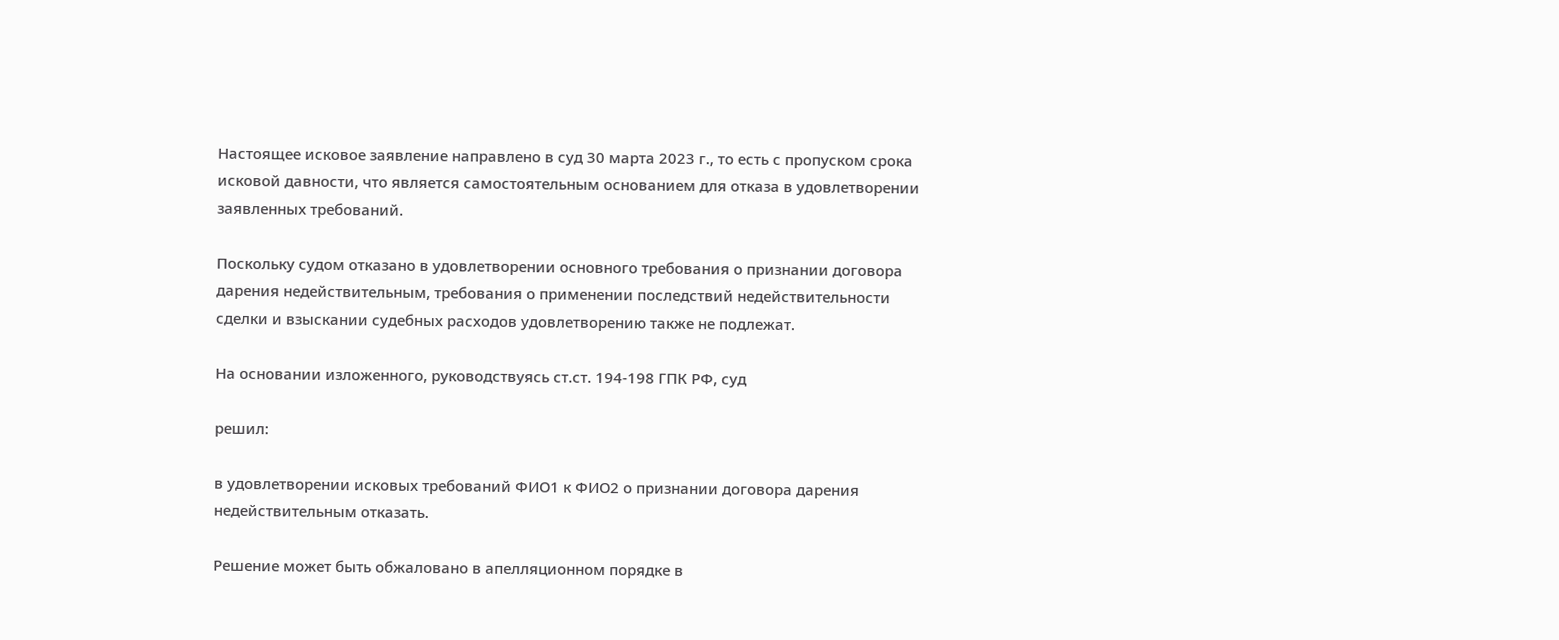Настоящее исковое заявление направлено в суд 30 марта 2023 г., то есть с пропуском срока исковой давности, что является самостоятельным основанием для отказа в удовлетворении заявленных требований.

Поскольку судом отказано в удовлетворении основного требования о признании договора дарения недействительным, требования о применении последствий недействительности сделки и взыскании судебных расходов удовлетворению также не подлежат.

На основании изложенного, руководствуясь ст.ст. 194-198 ГПК РФ, суд

решил:

в удовлетворении исковых требований ФИО1 к ФИО2 о признании договора дарения недействительным отказать.

Решение может быть обжаловано в апелляционном порядке в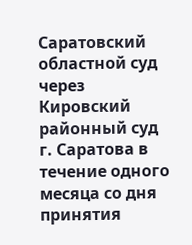Саратовский областной суд через Кировский районный суд г. Саратова в течение одного месяца со дня принятия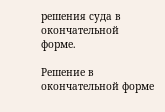решения суда в окончательной форме.

Решение в окончательной форме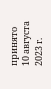принято 10 августа 2023 г.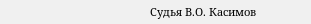Судья В.О. Касимов